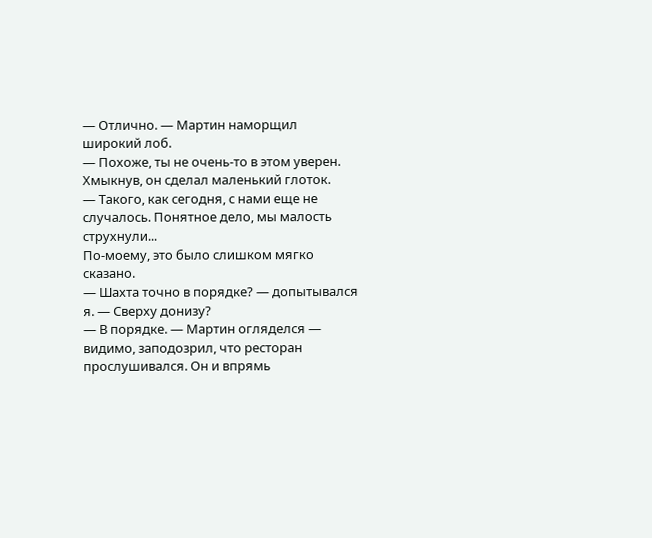— Отлично. — Мартин наморщил широкий лоб.
— Похоже, ты не очень-то в этом уверен.
Хмыкнув, он сделал маленький глоток.
— Такого, как сегодня, с нами еще не случалось. Понятное дело, мы малость струхнули...
По-моему, это было слишком мягко сказано.
— Шахта точно в порядке? — допытывался я. — Сверху донизу?
— В порядке. — Мартин огляделся — видимо, заподозрил, что ресторан прослушивался. Он и впрямь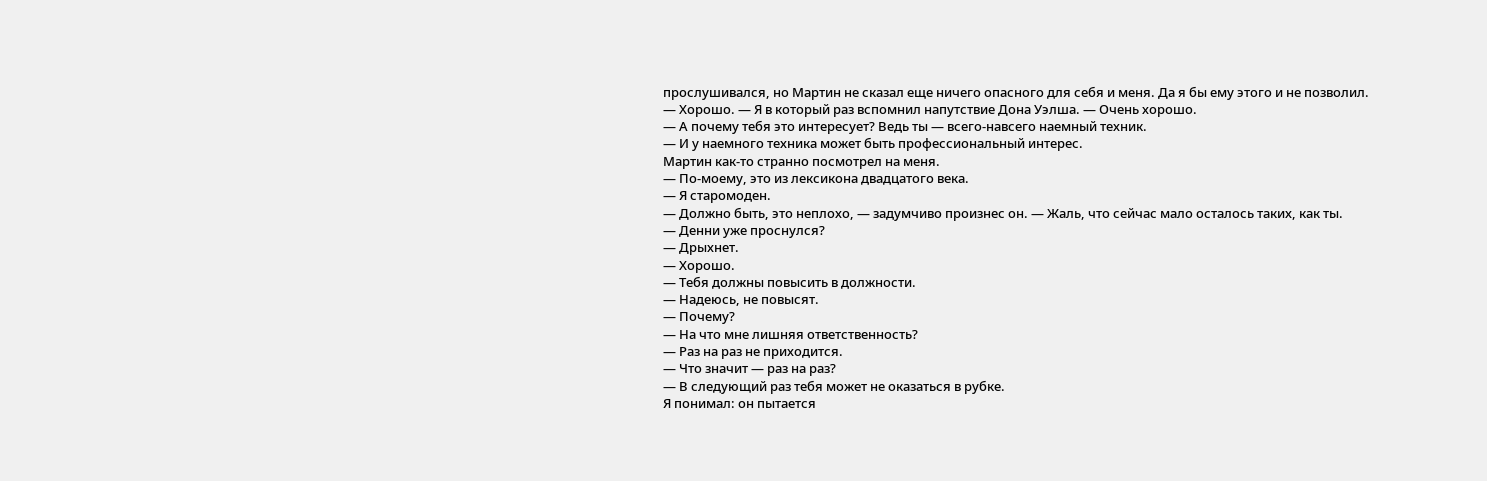прослушивался, но Мартин не сказал еще ничего опасного для себя и меня. Да я бы ему этого и не позволил.
— Хорошо. — Я в который раз вспомнил напутствие Дона Уэлша. — Очень хорошо.
— А почему тебя это интересует? Ведь ты — всего-навсего наемный техник.
— И у наемного техника может быть профессиональный интерес.
Мартин как-то странно посмотрел на меня.
— По-моему, это из лексикона двадцатого века.
— Я старомоден.
— Должно быть, это неплохо, — задумчиво произнес он. — Жаль, что сейчас мало осталось таких, как ты.
— Денни уже проснулся?
— Дрыхнет.
— Хорошо.
— Тебя должны повысить в должности.
— Надеюсь, не повысят.
— Почему?
— На что мне лишняя ответственность?
— Раз на раз не приходится.
— Что значит — раз на раз?
— В следующий раз тебя может не оказаться в рубке.
Я понимал: он пытается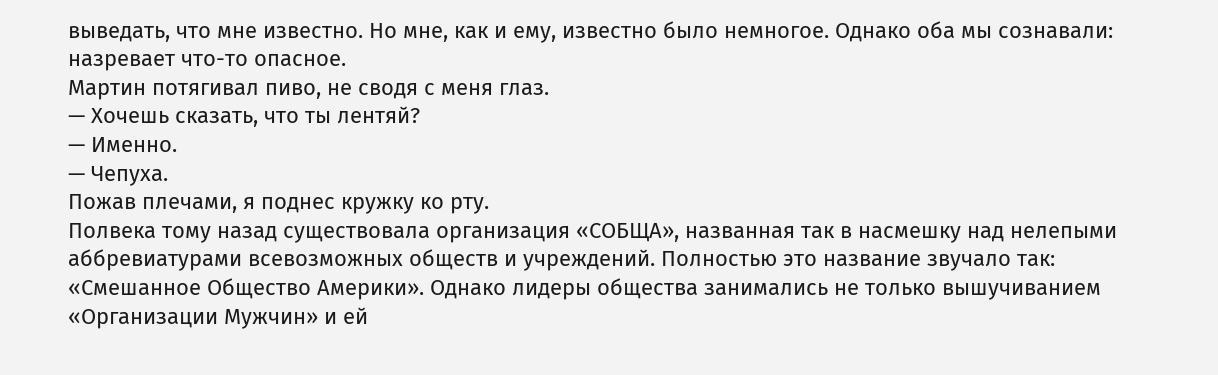выведать, что мне известно. Но мне, как и ему, известно было немногое. Однако оба мы сознавали: назревает что-то опасное.
Мартин потягивал пиво, не сводя с меня глаз.
— Хочешь сказать, что ты лентяй?
— Именно.
— Чепуха.
Пожав плечами, я поднес кружку ко рту.
Полвека тому назад существовала организация «СОБЩА», названная так в насмешку над нелепыми аббревиатурами всевозможных обществ и учреждений. Полностью это название звучало так: «Смешанное Общество Америки». Однако лидеры общества занимались не только вышучиванием «Организации Мужчин» и ей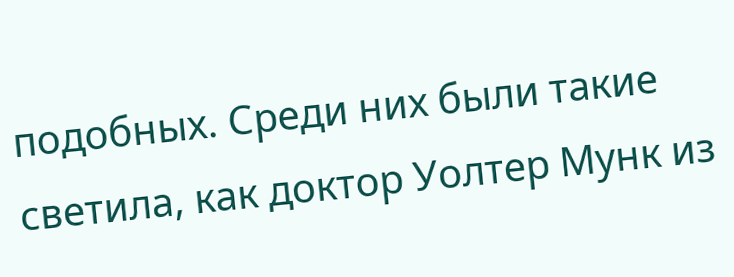подобных. Среди них были такие светила, как доктор Уолтер Мунк из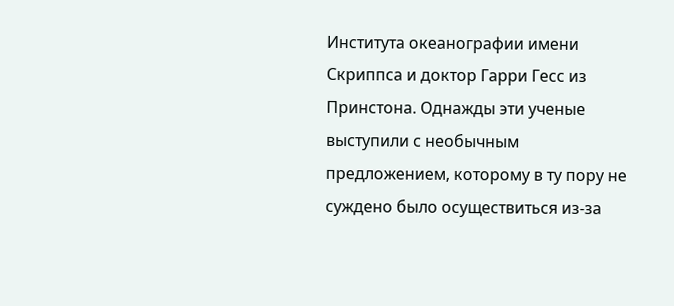Института океанографии имени Скриппса и доктор Гарри Гесс из Принстона. Однажды эти ученые выступили с необычным предложением, которому в ту пору не суждено было осуществиться из-за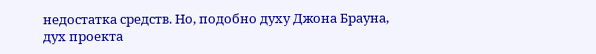недостатка средств. Но, подобно духу Джона Брауна, дух проекта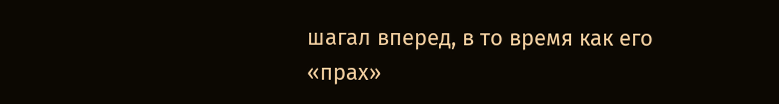шагал вперед, в то время как его «прах»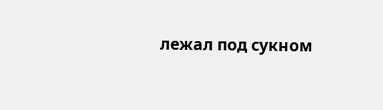лежал под сукном